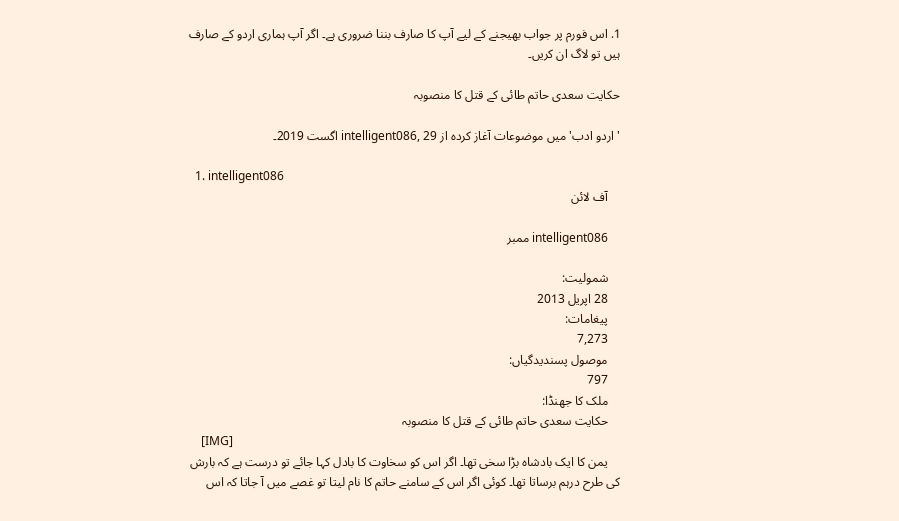1. اس فورم پر جواب بھیجنے کے لیے آپ کا صارف بننا ضروری ہے۔ اگر آپ ہماری اردو کے صارف ہیں تو لاگ ان کریں۔

حکایت سعدی حاتم طائی کے قتل کا منصوبہ

'اردو ادب' میں موضوعات آغاز کردہ از intelligent086, 29 اگست 2019۔

  1. intelligent086
    آف لائن

    intelligent086 ممبر

    شمولیت:
    28 اپریل 2013
    پیغامات:
    7,273
    موصول پسندیدگیاں:
    797
    ملک کا جھنڈا:
    حکایت سعدی حاتم طائی کے قتل کا منصوبہ
    [IMG]
    یمن کا ایک بادشاہ بڑا سخی تھا۔ اگر اس کو سخاوت کا بادل کہا جائے تو درست ہے کہ بارش کی طرح درہم برساتا تھا۔ کوئی اگر اس کے سامنے حاتم کا نام لیتا تو غصے میں آ جاتا کہ اس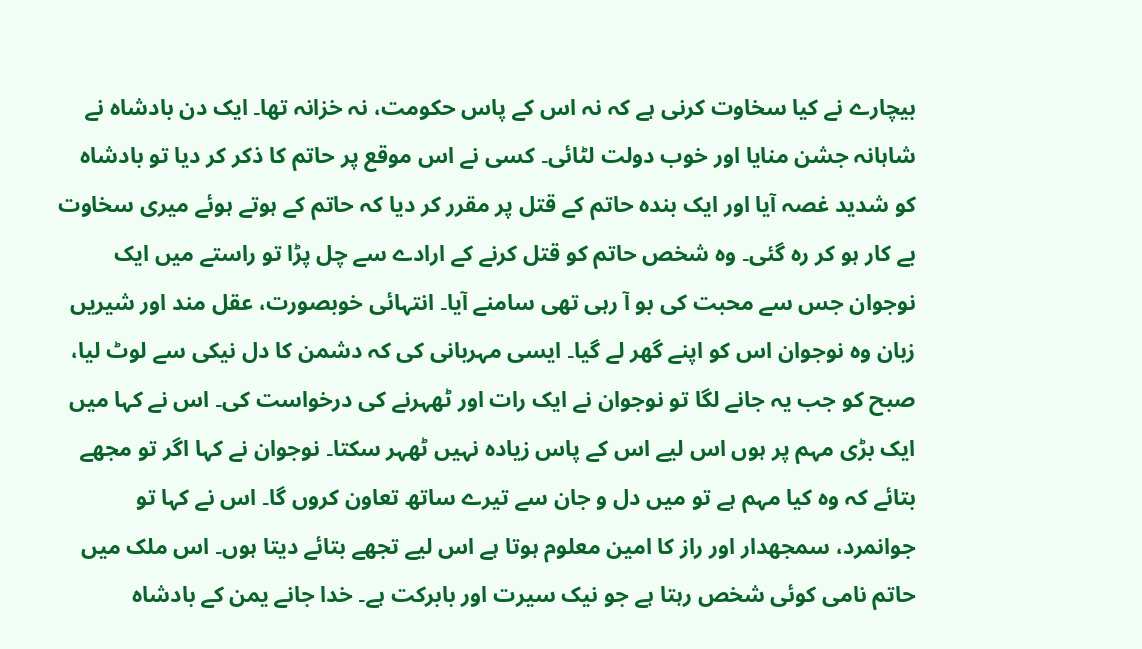بیچارے نے کیا سخاوت کرنی ہے کہ نہ اس کے پاس حکومت، نہ خزانہ تھا۔ ایک دن بادشاہ نے شاہانہ جشن منایا اور خوب دولت لٹائی۔ کسی نے اس موقع پر حاتم کا ذکر کر دیا تو بادشاہ کو شدید غصہ آیا اور ایک بندہ حاتم کے قتل پر مقرر کر دیا کہ حاتم کے ہوتے ہوئے میری سخاوت بے کار ہو کر رہ گئی۔ وہ شخص حاتم کو قتل کرنے کے ارادے سے چل پڑا تو راستے میں ایک نوجوان جس سے محبت کی بو آ رہی تھی سامنے آیا۔ انتہائی خوبصورت، عقل مند اور شیریں زبان وہ نوجوان اس کو اپنے گھر لے گیا۔ ایسی مہربانی کی کہ دشمن کا دل نیکی سے لوٹ لیا، صبح کو جب یہ جانے لگا تو نوجوان نے ایک رات اور ٹھہرنے کی درخواست کی۔ اس نے کہا میں ایک بڑی مہم پر ہوں اس لیے اس کے پاس زیادہ نہیں ٹھہر سکتا۔ نوجوان نے کہا اگر تو مجھے بتائے کہ وہ کیا مہم ہے تو میں دل و جان سے تیرے ساتھ تعاون کروں گا۔ اس نے کہا تو جوانمرد، سمجھدار اور راز کا امین معلوم ہوتا ہے اس لیے تجھے بتائے دیتا ہوں۔ اس ملک میں حاتم نامی کوئی شخص رہتا ہے جو نیک سیرت اور بابرکت ہے۔ خدا جانے یمن کے بادشاہ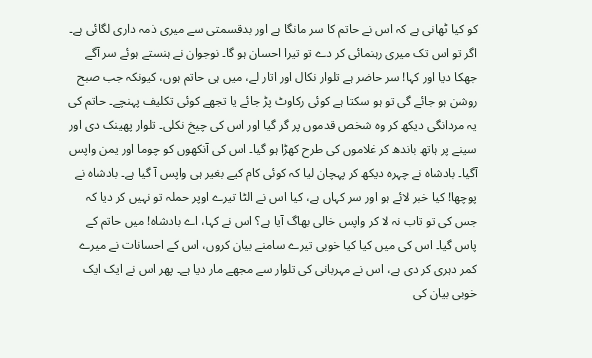کو کیا ٹھانی ہے کہ اس نے حاتم کا سر مانگا ہے اور بدقسمتی سے میری ذمہ داری لگائی ہے۔ اگر تو اس تک میری رہنمائی کر دے تو تیرا احسان ہو گا۔ نوجوان نے ہنستے ہوئے سر آگے جھکا دیا اور کہا! سر حاضر ہے تلوار نکال اور اتار لے، میں ہی حاتم ہوں، کیونکہ جب صبح روشن ہو جائے گی تو ہو سکتا ہے کوئی رکاوٹ پڑ جائے یا تجھے کوئی تکلیف پہنچے۔ حاتم کی یہ مردانگی دیکھ کر وہ شخص قدموں پر گر گیا اور اس کی چیخ نکلی۔ تلوار پھینک دی اور سینے پر ہاتھ باندھ کر غلاموں کی طرح کھڑا ہو گیا۔ اس کی آنکھوں کو چوما اور یمن واپس آگیا۔ بادشاہ نے چہرہ دیکھ کر پہچان لیا کہ کوئی کام کیے بغیر ہی واپس آ گیا ہے۔ بادشاہ نے پوچھا! کیا خبر لائے ہو اور سر کہاں ہے، کیا اس نے الٹا تیرے اوپر حملہ تو نہیں کر دیا کہ جس کی تو تاب نہ لا کر واپس خالی بھاگ آیا ہے؟ اس نے کہا، اے بادشاہ! میں حاتم کے پاس گیا۔ اس کی میں کیا کیا خوبی تیرے سامنے بیان کروں، اس کے احسانات نے میرے کمر دہری کر دی ہے، اس نے مہربانی کی تلوار سے مجھے مار دیا ہے۔ پھر اس نے ایک ایک خوبی بیان کی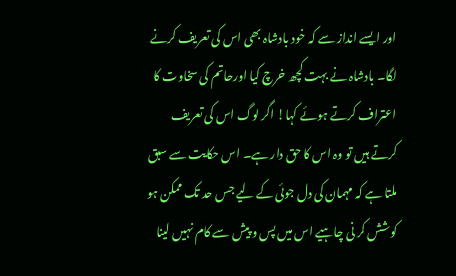اور ایسے انداز سے کہ خود بادشاہ بھی اس کی تعریف کرنے لگا۔ بادشاہ نے بہت کچھ خرچ کیا اورحاتم کی سخاوت کا اعتراف کرتے ہوئے کہا! اگر لوگ اس کی تعریف کرتے ہیں تو وہ اس کا حق دار ہے۔ اس حکایت سے سبق ملتا ہے کہ مہمان کی دل جوئی کے لیے جس حد تک ممکن ہو کوشش کر نی چاہیے اس میں پس و پیش سے کام نہیں لینا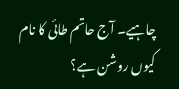چاہیے۔ آج حاتم طائی کا نام کیوں روشن ہے؟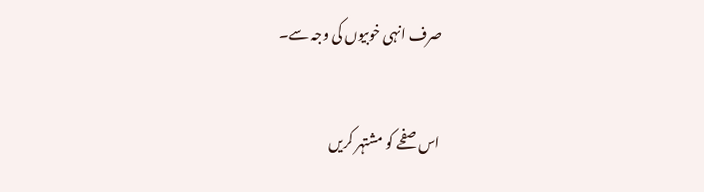صرف انہی خوبیوں کی وجہ سے۔


اس صفحے کو مشتہر کریں